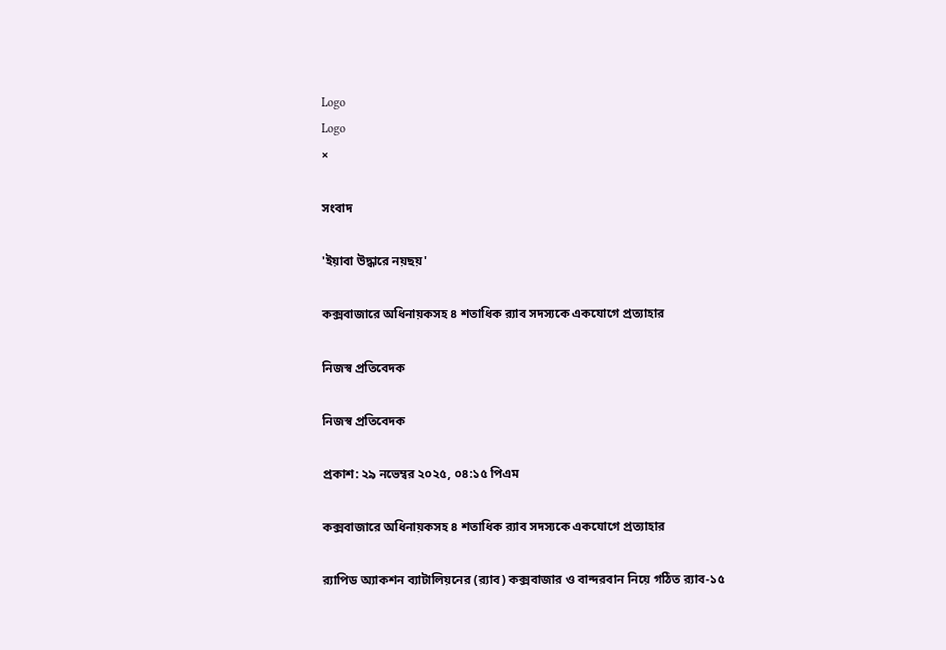Logo
Logo
×

সংবাদ

'ইয়াবা উদ্ধারে নয়ছয়'

কক্সবাজারে অধিনায়কসহ ৪ শতাধিক র‍্যাব সদস্যকে একযোগে প্রত্যাহার

নিজস্ব প্রতিবেদক

নিজস্ব প্রতিবেদক

প্রকাশ: ২৯ নভেম্বর ২০২৫, ০৪:১৫ পিএম

কক্সবাজারে অধিনায়কসহ ৪ শতাধিক র‍্যাব সদস্যকে একযোগে প্রত্যাহার

র‍্যাপিড অ্যাকশন ব্যাটালিয়নের (র‍্যাব) কক্সবাজার ও বান্দরবান নিয়ে গঠিত র‍্যাব-১৫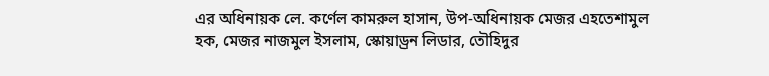এর অধিনায়ক লে. কর্ণেল কামরুল হাসান, উপ-অধিনায়ক মেজর এহতেশামুল হক, মেজর নাজমুল ইসলাম, স্কোয়াড্রন লিডার, তৌহিদুর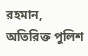রহমান, অতিরিক্ত পুলিশ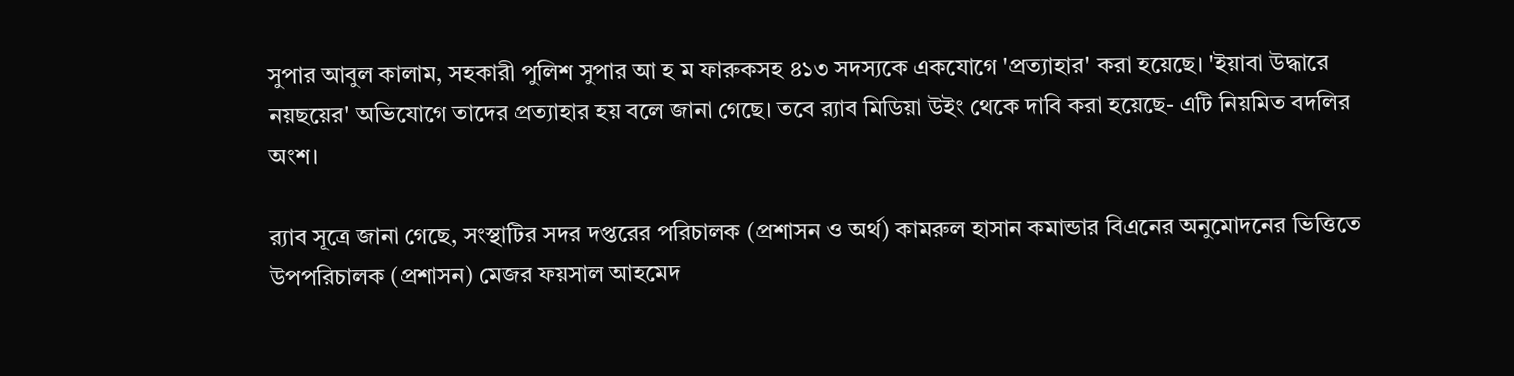সুপার আবুল কালাম, সহকারী পুলিশ সুপার আ হ ম ফারুকসহ ৪১৩ সদস্যকে একযোগে 'প্রত্যাহার' করা হয়েছে। 'ইয়াবা উদ্ধারে নয়ছয়ের' অভিযোগে তাদের প্রত্যাহার হয় বলে জানা গেছে। তবে র‍্যাব মিডিয়া উইং থেকে দাবি করা হয়েছে- এটি নিয়মিত বদলির অংশ।

র‍্যাব সূত্রে জানা গেছে, সংস্থাটির সদর দপ্তরের পরিচালক (প্রশাসন ও অর্থ) কামরুল হাসান কমান্ডার বিএনের অনুমোদনের ভিত্তিতে উপপরিচালক (প্রশাসন) মেজর ফয়সাল আহমেদ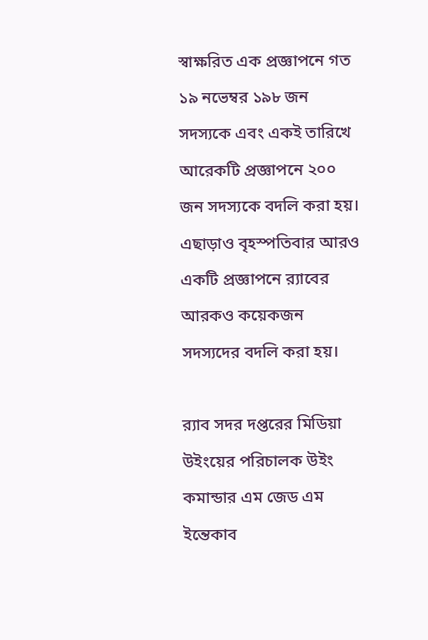স্বাক্ষরিত এক প্রজ্ঞাপনে গত ১৯ নভেম্বর ১৯৮ জন সদস্যকে এবং একই তারিখে আরেকটি প্রজ্ঞাপনে ২০০ জন সদস্যকে বদলি করা হয়। এছাড়াও বৃহস্পতিবার আরও একটি প্রজ্ঞাপনে র‌্যাবের আরকও কয়েকজন সদস্যদের বদলি করা হয়।

র‌্যাব সদর দপ্তরের মিডিয়া উইংয়ের পরিচালক উইং কমান্ডার এম জেড এম ইন্তেকাব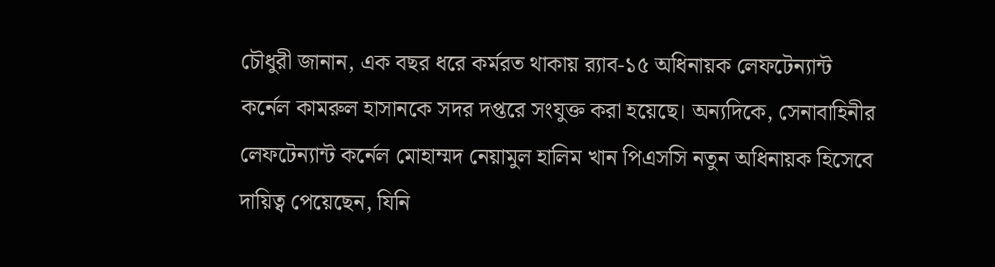চৌধুরী জানান, এক বছর ধরে কর্মরত থাকায় র‍্যাব-১৫ অধিনায়ক লেফটেন্যান্ট কর্নেল কামরুল হাসানকে সদর দপ্তরে সংযুক্ত করা হয়েছে। অন্যদিকে, সেনাবাহিনীর লেফটেন্যান্ট কর্নেল মোহাম্মদ নেয়ামুল হালিম খান পিএসসি নতুন অধিনায়ক হিসেবে দায়িত্ব পেয়েছেন, যিনি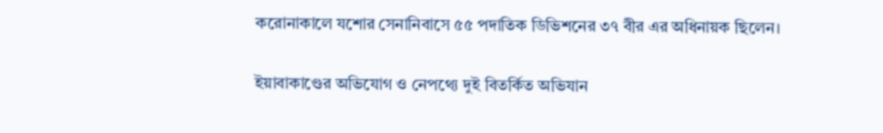করোনাকালে যশোর সেনানিবাসে ৫৫ পদাতিক ডিভিশনের ৩৭ বীর এর অধিনায়ক ছিলেন।

ইয়াবাকাণ্ডের অভিযোগ ও নেপথ্যে দুই বিতর্কিত অভিযান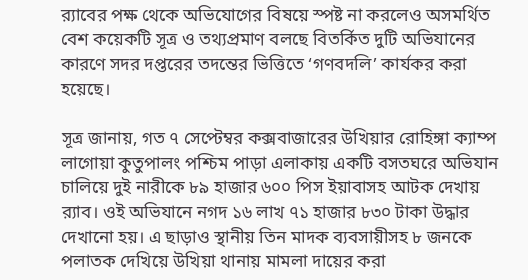র‍্যাবের পক্ষ থেকে অভিযোগের বিষয়ে স্পষ্ট না করলেও অসমর্থিত বেশ কয়েকটি সূত্র ও তথ্যপ্রমাণ বলছে বিতর্কিত দুটি অভিযানের কারণে সদর দপ্তরের তদন্তের ভিত্তিতে ‘গণবদলি’ কার্যকর করা হয়েছে।

সূত্র জানায়, গত ৭ সেপ্টেম্বর কক্সবাজারের উখিয়ার রোহিঙ্গা ক্যাম্প লাগোয়া কুতুপালং পশ্চিম পাড়া এলাকায় একটি বসতঘরে অভিযান চালিয়ে দুই নারীকে ৮৯ হাজার ৬০০ পিস ইয়াবাসহ আটক দেখায় র‍্যাব। ওই অভিযানে নগদ ১৬ লাখ ৭১ হাজার ৮৩০ টাকা উদ্ধার দেখানো হয়। এ ছাড়াও স্থানীয় তিন মাদক ব্যবসায়ীসহ ৮ জনকে পলাতক দেখিয়ে উখিয়া থানায় মামলা দায়ের করা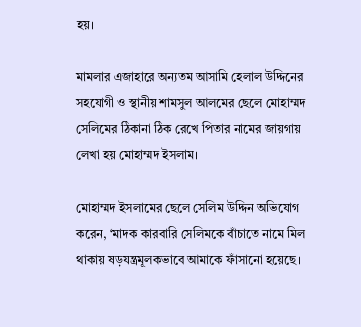হয়।

মামলার এজাহারে অন্যতম আসামি হেলাল উদ্দিনের সহযোগী ও স্থানীয় শামসুল আলমের ছেলে মোহাম্মদ সেলিমের ঠিকানা ঠিক রেখে পিতার নামের জায়গায় লেখা হয় মোহাম্মদ ইসলাম।

মোহাম্মদ ইসলামের ছেলে সেলিম উদ্দিন অভিযোগ করেন, ‘মাদক কারবারি সেলিমকে বাঁচাতে নামে মিল থাকায় ষড়যন্ত্রমূলকভাবে আমাকে ফাঁসানো হয়েছে।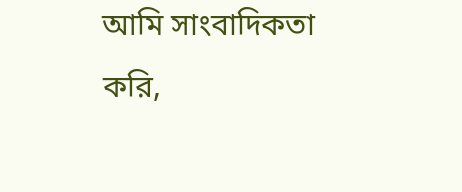আমি সাংবাদিকতা করি,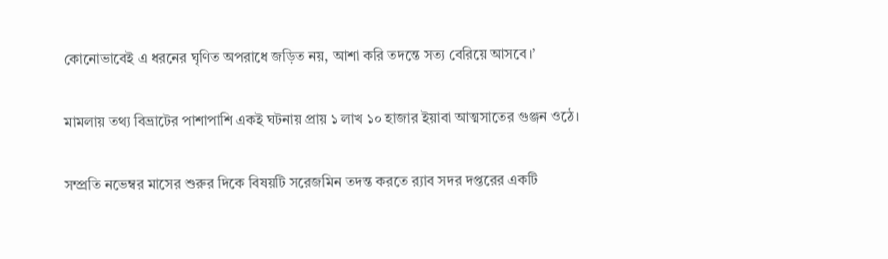কোনোভাবেই এ ধরনের ঘৃণিত অপরাধে জড়িত নয়, আশা করি তদন্তে সত্য বেরিয়ে আসবে।’

মামলায় তথ্য বিভ্রাটের পাশাপাশি একই ঘটনায় প্রায় ১ লাখ ১০ হাজার ইয়াবা আত্মসাতের গুঞ্জন ওঠে।

সম্প্রতি নভেম্বর মাসের শুরুর দিকে বিষয়টি সরেজমিন তদন্ত করতে র‍্যাব সদর দপ্তরের একটি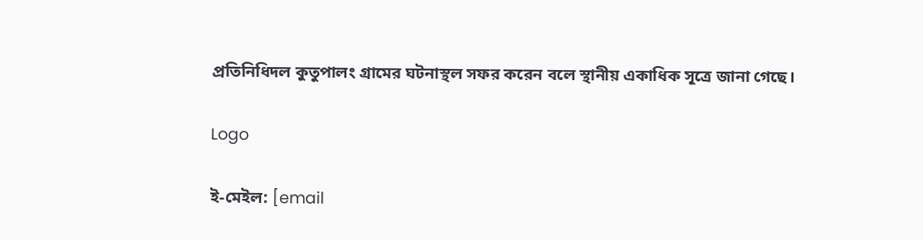প্রতিনিধিদল কুতুপালং গ্রামের ঘটনাস্থল সফর করেন বলে স্থানীয় একাধিক সূত্রে জানা গেছে।

Logo

ই-মেইল: [email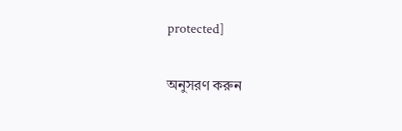protected]

অনুসরণ করুন